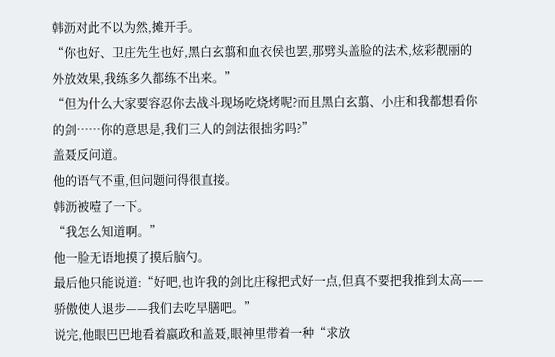韩沥对此不以为然,摊开手。
“你也好、卫庄先生也好,黑白玄翦和血衣侯也罢,那劈头盖脸的法术,炫彩靓丽的外放效果,我练多久都练不出来。”
“但为什么大家要容忍你去战斗现场吃烧烤呢?而且黑白玄翦、小庄和我都想看你的剑……你的意思是,我们三人的剑法很拙劣吗?”
盖聂反问道。
他的语气不重,但问题问得很直接。
韩沥被噎了一下。
“我怎么知道啊。”
他一脸无语地摸了摸后脑勺。
最后他只能说道:“好吧,也许我的剑比庄稼把式好一点,但真不要把我推到太高——骄傲使人退步——我们去吃早膳吧。”
说完,他眼巴巴地看着嬴政和盖聂,眼神里带着一种“求放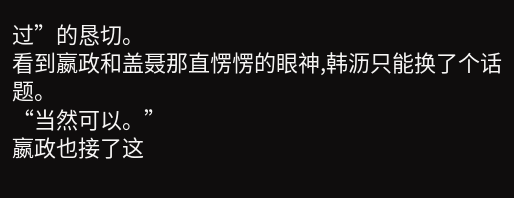过”的恳切。
看到嬴政和盖聂那直愣愣的眼神,韩沥只能换了个话题。
“当然可以。”
嬴政也接了这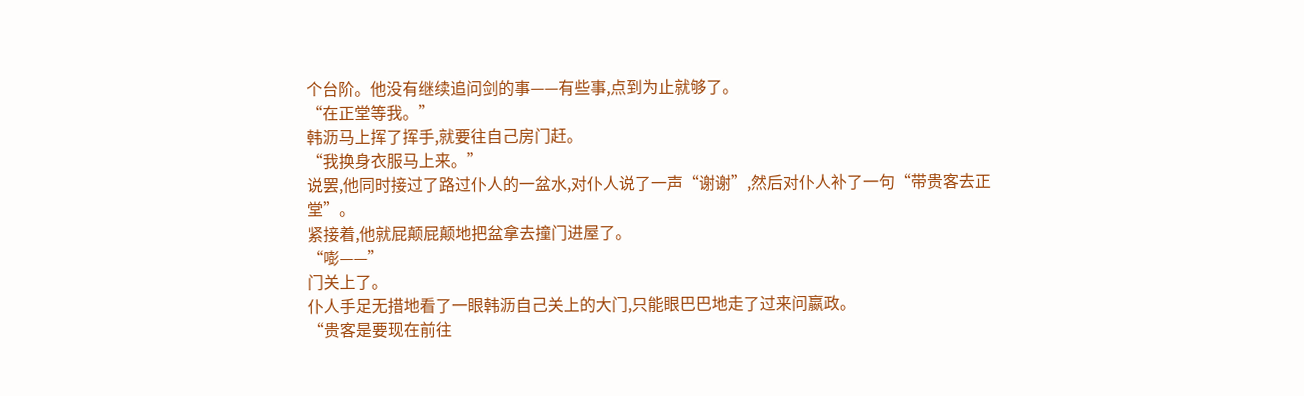个台阶。他没有继续追问剑的事——有些事,点到为止就够了。
“在正堂等我。”
韩沥马上挥了挥手,就要往自己房门赶。
“我换身衣服马上来。”
说罢,他同时接过了路过仆人的一盆水,对仆人说了一声“谢谢”,然后对仆人补了一句“带贵客去正堂”。
紧接着,他就屁颠屁颠地把盆拿去撞门进屋了。
“嘭——”
门关上了。
仆人手足无措地看了一眼韩沥自己关上的大门,只能眼巴巴地走了过来问嬴政。
“贵客是要现在前往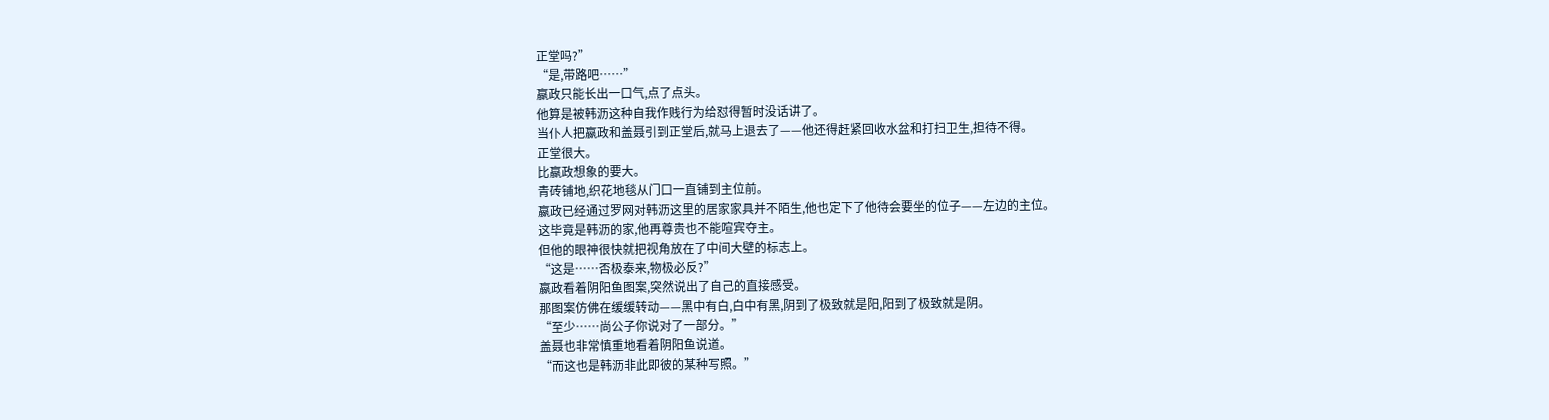正堂吗?”
“是,带路吧……”
嬴政只能长出一口气,点了点头。
他算是被韩沥这种自我作贱行为给怼得暂时没话讲了。
当仆人把嬴政和盖聂引到正堂后,就马上退去了——他还得赶紧回收水盆和打扫卫生,担待不得。
正堂很大。
比嬴政想象的要大。
青砖铺地,织花地毯从门口一直铺到主位前。
嬴政已经通过罗网对韩沥这里的居家家具并不陌生,他也定下了他待会要坐的位子——左边的主位。
这毕竟是韩沥的家,他再尊贵也不能喧宾夺主。
但他的眼神很快就把视角放在了中间大壁的标志上。
“这是……否极泰来,物极必反?”
嬴政看着阴阳鱼图案,突然说出了自己的直接感受。
那图案仿佛在缓缓转动——黑中有白,白中有黑,阴到了极致就是阳,阳到了极致就是阴。
“至少……尚公子你说对了一部分。”
盖聂也非常慎重地看着阴阳鱼说道。
“而这也是韩沥非此即彼的某种写照。”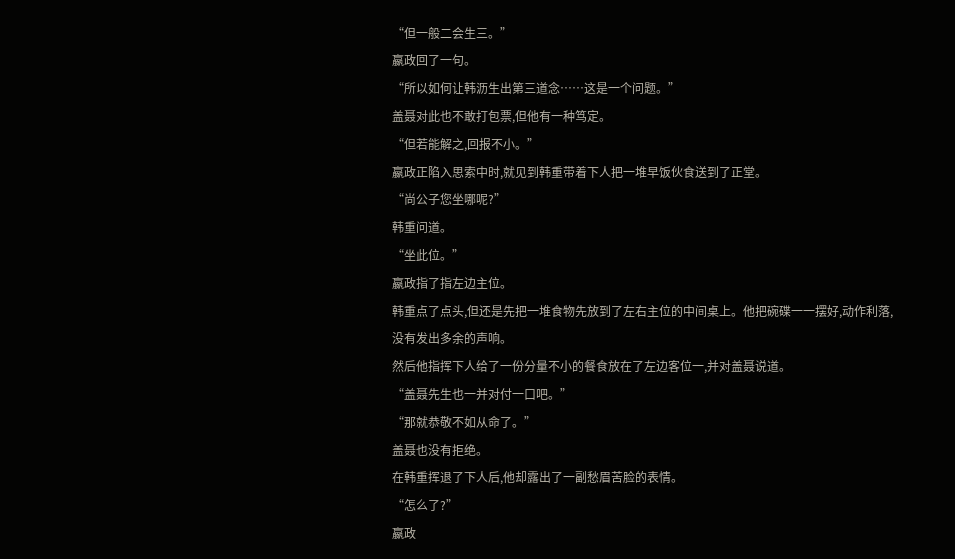“但一般二会生三。”
嬴政回了一句。
“所以如何让韩沥生出第三道念……这是一个问题。”
盖聂对此也不敢打包票,但他有一种笃定。
“但若能解之,回报不小。”
嬴政正陷入思索中时,就见到韩重带着下人把一堆早饭伙食送到了正堂。
“尚公子您坐哪呢?”
韩重问道。
“坐此位。”
嬴政指了指左边主位。
韩重点了点头,但还是先把一堆食物先放到了左右主位的中间桌上。他把碗碟一一摆好,动作利落,没有发出多余的声响。
然后他指挥下人给了一份分量不小的餐食放在了左边客位一,并对盖聂说道。
“盖聂先生也一并对付一口吧。”
“那就恭敬不如从命了。”
盖聂也没有拒绝。
在韩重挥退了下人后,他却露出了一副愁眉苦脸的表情。
“怎么了?”
嬴政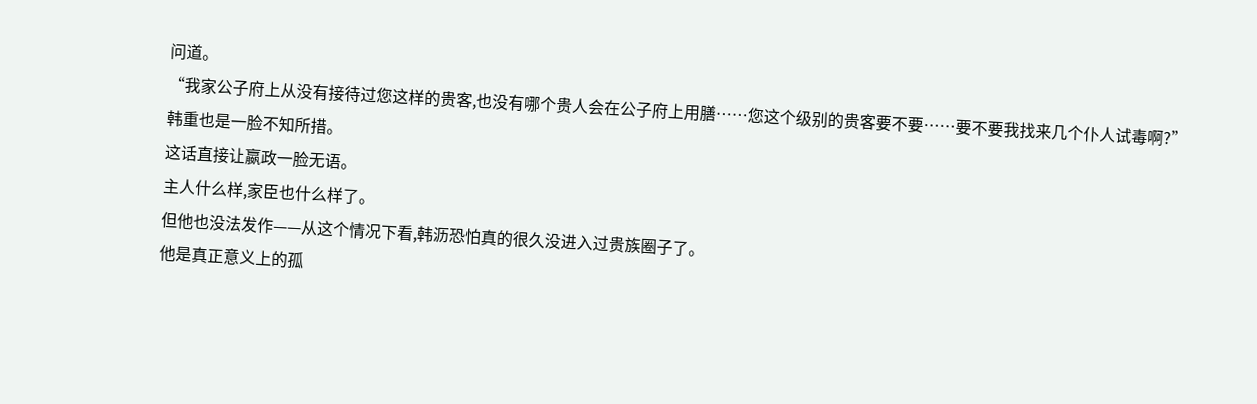问道。
“我家公子府上从没有接待过您这样的贵客,也没有哪个贵人会在公子府上用膳……您这个级别的贵客要不要……要不要我找来几个仆人试毒啊?”
韩重也是一脸不知所措。
这话直接让嬴政一脸无语。
主人什么样,家臣也什么样了。
但他也没法发作——从这个情况下看,韩沥恐怕真的很久没进入过贵族圈子了。
他是真正意义上的孤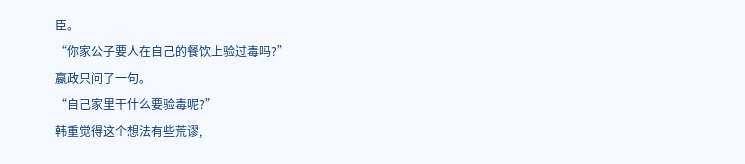臣。
“你家公子要人在自己的餐饮上验过毒吗?”
嬴政只问了一句。
“自己家里干什么要验毒呢?”
韩重觉得这个想法有些荒谬,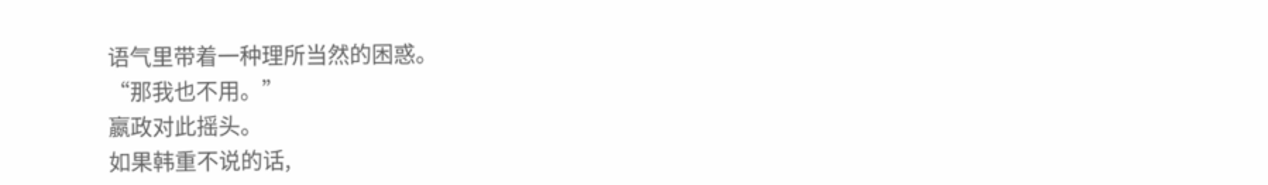语气里带着一种理所当然的困惑。
“那我也不用。”
嬴政对此摇头。
如果韩重不说的话,